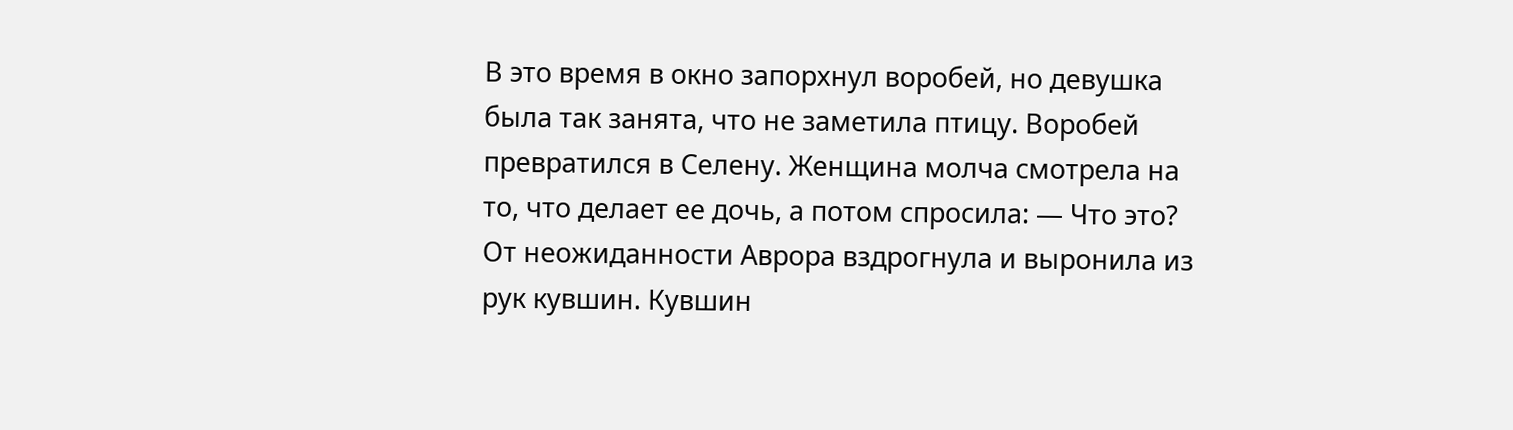В это время в окно запорхнул воробей, но девушка была так занята, что не заметила птицу. Воробей превратился в Селену. Женщина молча смотрела на то, что делает ее дочь, а потом спросила: — Что это?
От неожиданности Аврора вздрогнула и выронила из рук кувшин. Кувшин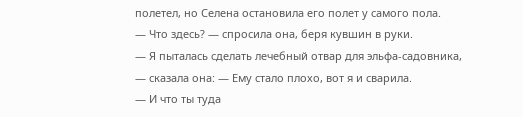полетел, но Селена остановила его полет у самого пола.
— Что здесь? — спросила она, беря кувшин в руки.
— Я пыталась сделать лечебный отвар для эльфа-садовника, — сказала она: — Ему стало плохо, вот я и сварила.
— И что ты туда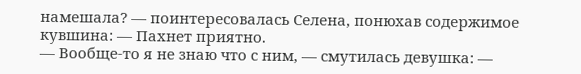намешала? — поинтересовалась Селена, понюхав содержимое кувшина: — Пахнет приятно.
— Вообще-то я не знаю что с ним, — смутилась девушка: —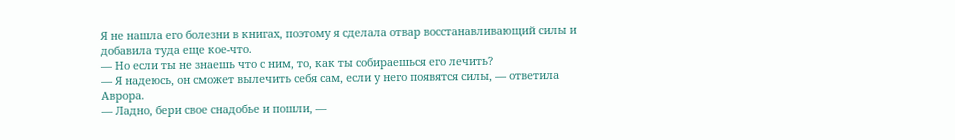Я не нашла его болезни в книгах, поэтому я сделала отвар восстанавливающий силы и добавила туда еще кое-что.
— Но если ты не знаешь что с ним, то, как ты собираешься его лечить?
— Я надеюсь, он сможет вылечить себя сам, если у него появятся силы, — ответила Аврора.
— Ладно, бери свое снадобье и пошли, —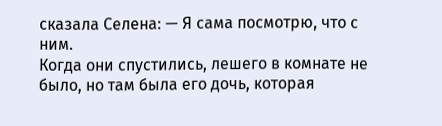сказала Селена: — Я сама посмотрю, что с ним.
Когда они спустились, лешего в комнате не было, но там была его дочь, которая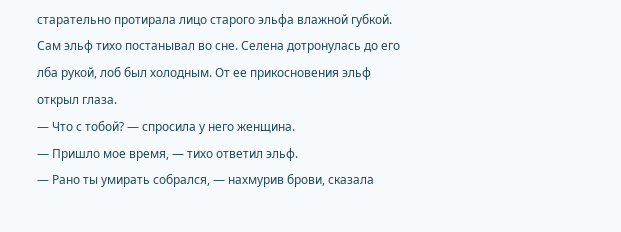старательно протирала лицо старого эльфа влажной губкой. Сам эльф тихо постанывал во сне. Селена дотронулась до его лба рукой, лоб был холодным. От ее прикосновения эльф открыл глаза.
— Что с тобой? — спросила у него женщина.
— Пришло мое время, — тихо ответил эльф.
— Рано ты умирать собрался, — нахмурив брови, сказала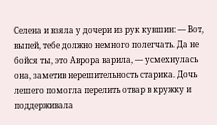Селена и взяла у дочери из рук кувшин: — Вот, выпей, тебе должно немного полегчать. Да не бойся ты, это Аврора варила, — усмехнулась она, заметив нерешительность старика. Дочь лешего помогла перелить отвар в кружку и поддерживала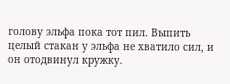голову эльфа пока тот пил. Выпить целый стакан у эльфа не хватило сил, и он отодвинул кружку.